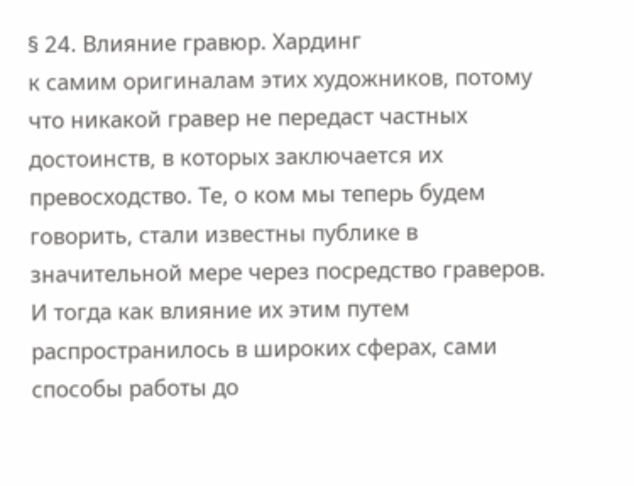§ 24. Влияние гравюр. Хардинг
к самим оригиналам этих художников, потому что никакой гравер не передаст частных достоинств, в которых заключается их превосходство. Те, о ком мы теперь будем говорить, стали известны публике в значительной мере через посредство граверов. И тогда как влияние их этим путем распространилось в широких сферах, сами способы работы до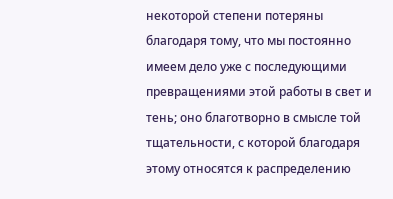некоторой степени потеряны благодаря тому, что мы постоянно имеем дело уже с последующими превращениями этой работы в свет и тень; оно благотворно в смысле той тщательности, с которой благодаря этому относятся к распределению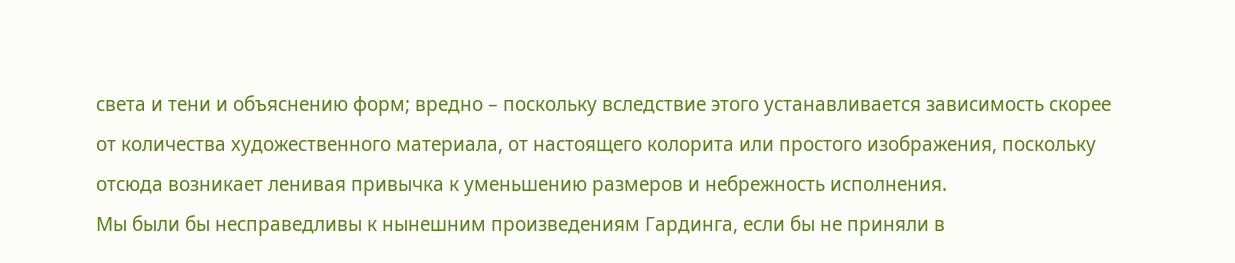света и тени и объяснению форм; вредно – поскольку вследствие этого устанавливается зависимость скорее от количества художественного материала, от настоящего колорита или простого изображения, поскольку отсюда возникает ленивая привычка к уменьшению размеров и небрежность исполнения.
Мы были бы несправедливы к нынешним произведениям Гардинга, если бы не приняли в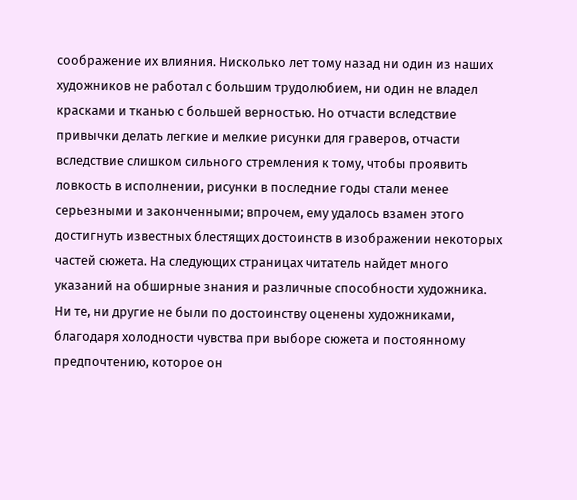соображение их влияния. Нисколько лет тому назад ни один из наших художников не работал с большим трудолюбием, ни один не владел красками и тканью с большей верностью. Но отчасти вследствие привычки делать легкие и мелкие рисунки для граверов, отчасти вследствие слишком сильного стремления к тому, чтобы проявить ловкость в исполнении, рисунки в последние годы стали менее серьезными и законченными; впрочем, ему удалось взамен этого достигнуть известных блестящих достоинств в изображении некоторых частей сюжета. На следующих страницах читатель найдет много указаний на обширные знания и различные способности художника. Ни те, ни другие не были по достоинству оценены художниками, благодаря холодности чувства при выборе сюжета и постоянному предпочтению, которое он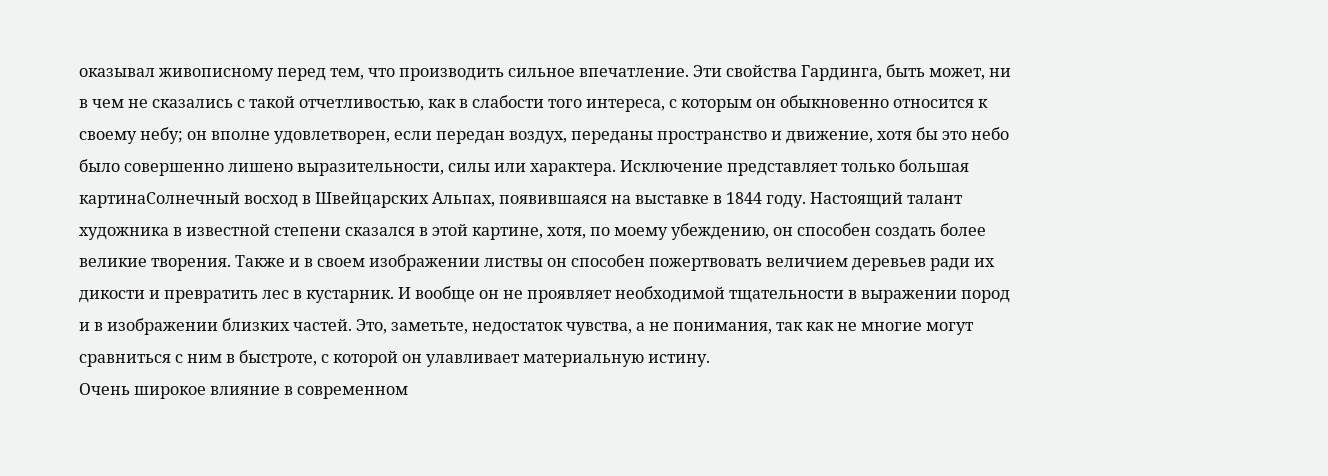оказывал живописному перед тем, что производить сильное впечатление. Эти свойства Гардинга, быть может, ни в чем не сказались с такой отчетливостью, как в слабости того интереса, с которым он обыкновенно относится к своему небу; он вполне удовлетворен, если передан воздух, переданы пространство и движение, хотя бы это небо было совершенно лишено выразительности, силы или характера. Исключение представляет только большая картинаСолнечный восход в Швейцарских Альпах, появившаяся на выставке в 1844 году. Настоящий талант художника в известной степени сказался в этой картине, хотя, по моему убеждению, он способен создать более великие творения. Также и в своем изображении листвы он способен пожертвовать величием деревьев ради их дикости и превратить лес в кустарник. И вообще он не проявляет необходимой тщательности в выражении пород и в изображении близких частей. Это, заметьте, недостаток чувства, а не понимания, так как не многие могут сравниться с ним в быстроте, с которой он улавливает материальную истину.
Очень широкое влияние в современном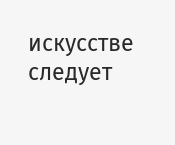искусстве следует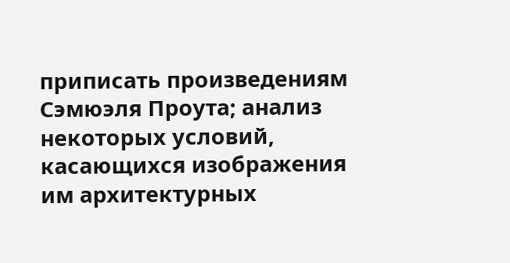приписать произведениям Сэмюэля Проута; анализ некоторых условий, касающихся изображения им архитектурных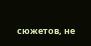сюжетов, не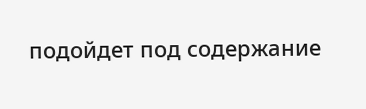подойдет под содержание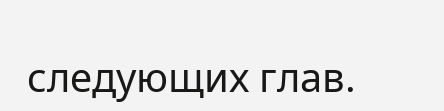следующих глав.